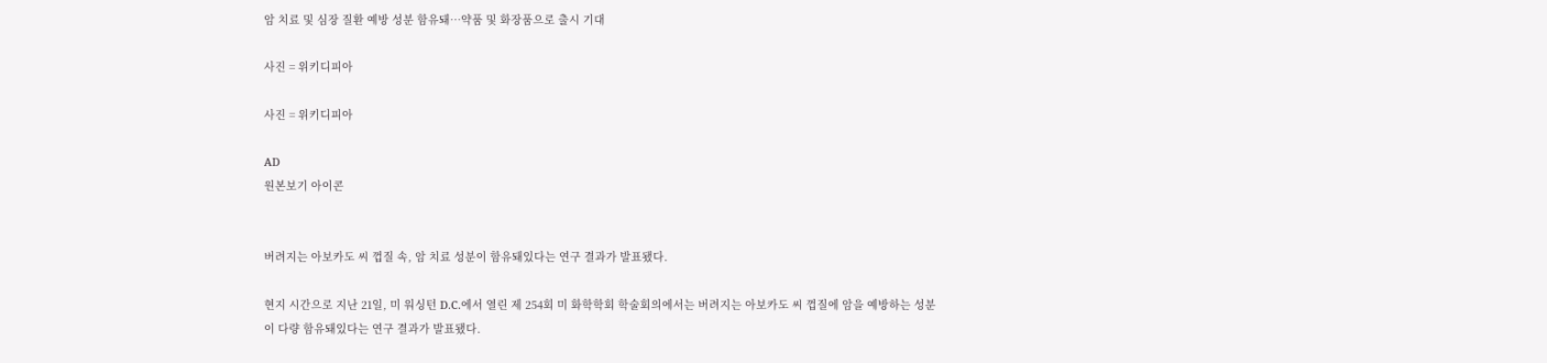암 치료 및 심장 질환 예방 성분 함유돼…약품 및 화장품으로 출시 기대

사진 = 위키디피아

사진 = 위키디피아

AD
원본보기 아이콘


버려지는 아보카도 씨 껍질 속, 암 치료 성분이 함유돼있다는 연구 결과가 발표됐다.

현지 시간으로 지난 21일, 미 워싱턴 D.C.에서 열린 제 254회 미 화학학회 학술회의에서는 버려지는 아보카도 씨 껍질에 암을 예방하는 성분이 다량 함유돼있다는 연구 결과가 발표됐다.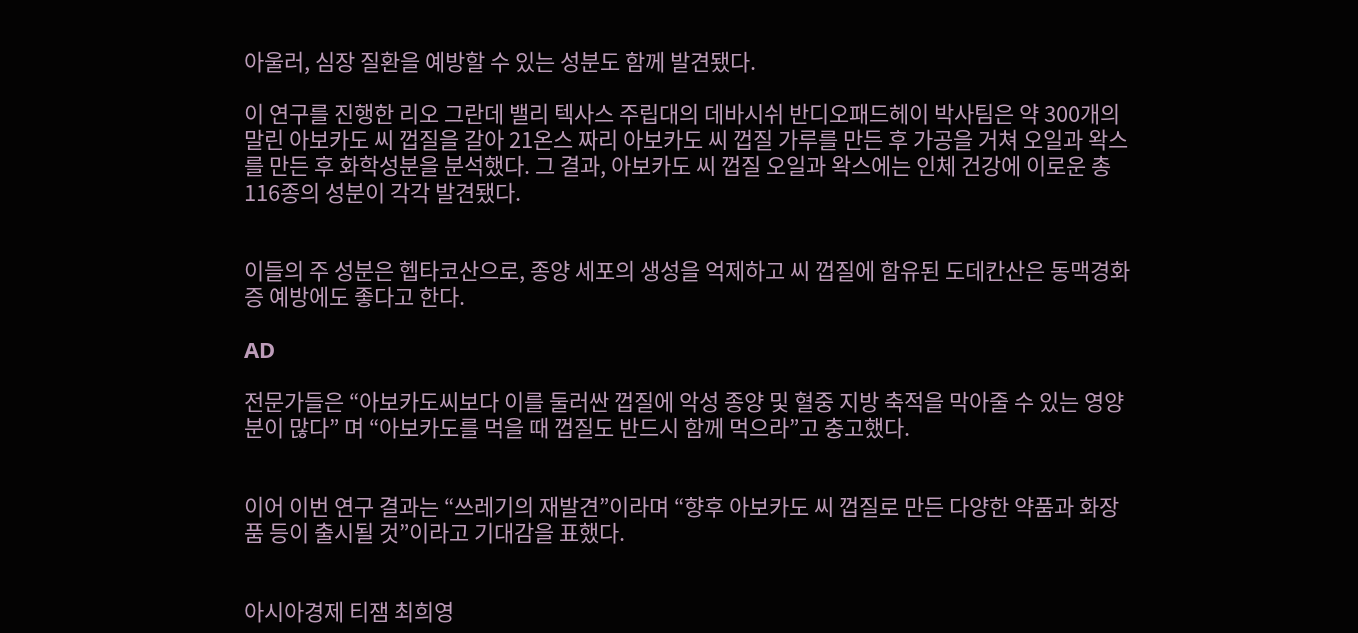아울러, 심장 질환을 예방할 수 있는 성분도 함께 발견됐다.

이 연구를 진행한 리오 그란데 밸리 텍사스 주립대의 데바시쉬 반디오패드헤이 박사팀은 약 300개의 말린 아보카도 씨 껍질을 갈아 21온스 짜리 아보카도 씨 껍질 가루를 만든 후 가공을 거쳐 오일과 왁스를 만든 후 화학성분을 분석했다. 그 결과, 아보카도 씨 껍질 오일과 왁스에는 인체 건강에 이로운 총 116종의 성분이 각각 발견됐다.


이들의 주 성분은 헵타코산으로, 종양 세포의 생성을 억제하고 씨 껍질에 함유된 도데칸산은 동맥경화증 예방에도 좋다고 한다.

AD

전문가들은 “아보카도씨보다 이를 둘러싼 껍질에 악성 종양 및 혈중 지방 축적을 막아줄 수 있는 영양분이 많다” 며 “아보카도를 먹을 때 껍질도 반드시 함께 먹으라”고 충고했다.


이어 이번 연구 결과는 “쓰레기의 재발견”이라며 “향후 아보카도 씨 껍질로 만든 다양한 약품과 화장품 등이 출시될 것”이라고 기대감을 표했다.


아시아경제 티잼 최희영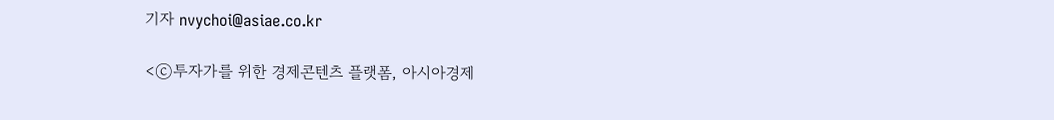기자 nvychoi@asiae.co.kr

<ⓒ투자가를 위한 경제콘텐츠 플랫폼, 아시아경제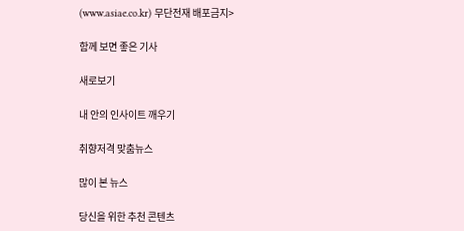(www.asiae.co.kr) 무단전재 배포금지>

함께 보면 좋은 기사

새로보기

내 안의 인사이트 깨우기

취향저격 맞춤뉴스

많이 본 뉴스

당신을 위한 추천 콘텐츠